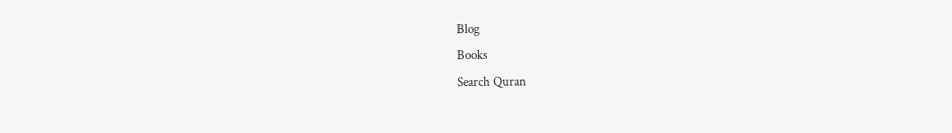Blog
Books
Search Quran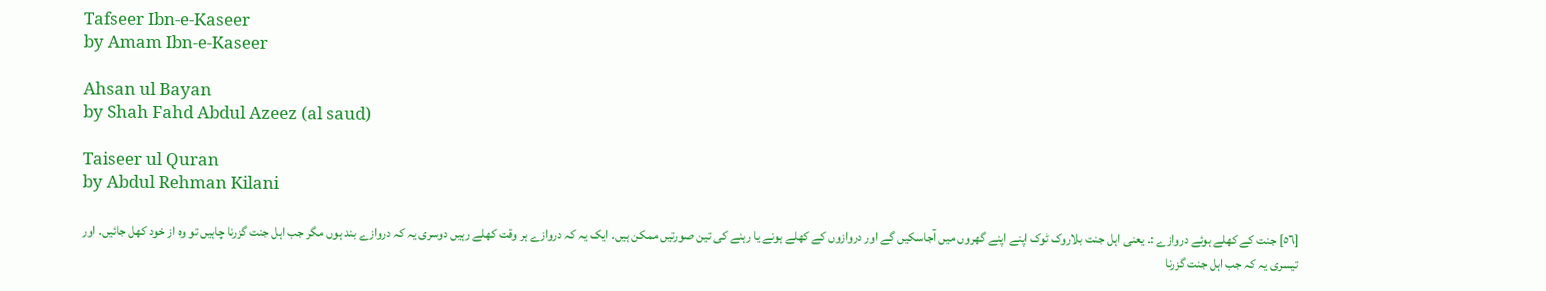Tafseer Ibn-e-Kaseer
by Amam Ibn-e-Kaseer

Ahsan ul Bayan
by Shah Fahd Abdul Azeez (al saud)

Taiseer ul Quran
by Abdul Rehman Kilani

[٥٦] جنت کے کھلے ہوئے دروازے :۔ یعنی اہل جنت بلاروک ٹوک اپنے اپنے گھروں میں آجاسکیں گے اور دروازوں کے کھلے ہونے یا رہنے کی تین صورتیں ممکن ہیں۔ ایک یہ کہ دروازے ہر وقت کھلے رہیں دوسری یہ کہ دروازے بند ہوں مگر جب اہل جنت گزرنا چاہیں تو وہ از خود کھل جائیں۔ اور تیسری یہ کہ جب اہل جنت گزرنا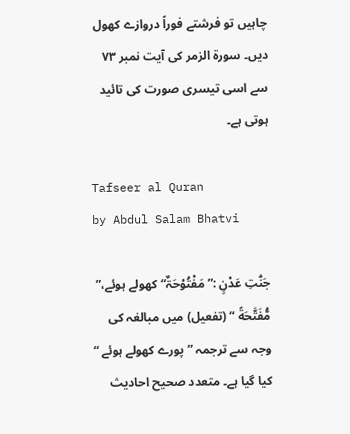چاہیں تو فرشتے فوراً دروازے کھول دیں۔ سورة الزمر کی آیت نمبر ٧٣ سے اسی تیسری صورت کی تائید ہوتی ہے۔

Tafseer al Quran
by Abdul Salam Bhatvi

جَنّٰتِ عَدْنٍ :” مَفْتُوْحَۃٌ“ کھولے ہوئے،” مُّفَتَّحَةً “ (تفعیل) میں مبالغہ کی وجہ سے ترجمہ ” پورے کھولے ہوئے “ کیا گیا ہے۔ متعدد صحیح احادیث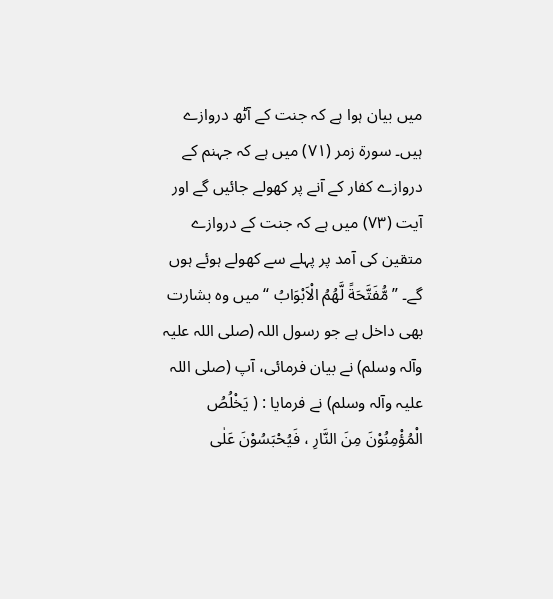میں بیان ہوا ہے کہ جنت کے آٹھ دروازے ہیں۔ سورة زمر (٧١) میں ہے کہ جہنم کے دروازے کفار کے آنے پر کھولے جائیں گے اور آیت (٧٣) میں ہے کہ جنت کے دروازے متقین کی آمد پر پہلے سے کھولے ہوئے ہوں گے۔ ” مُّفَتَّحَةً لَّهُمُ الْاَبْوَابُ “ میں وہ بشارت بھی داخل ہے جو رسول اللہ (صلی اللہ علیہ وآلہ وسلم) نے بیان فرمائی، آپ (صلی اللہ علیہ وآلہ وسلم) نے فرمایا : ( یَخْلُصُ الْمُؤْمِنُوْنَ مِنَ النَّارِ ، فَیُحْبَسُوْنَ عَلٰی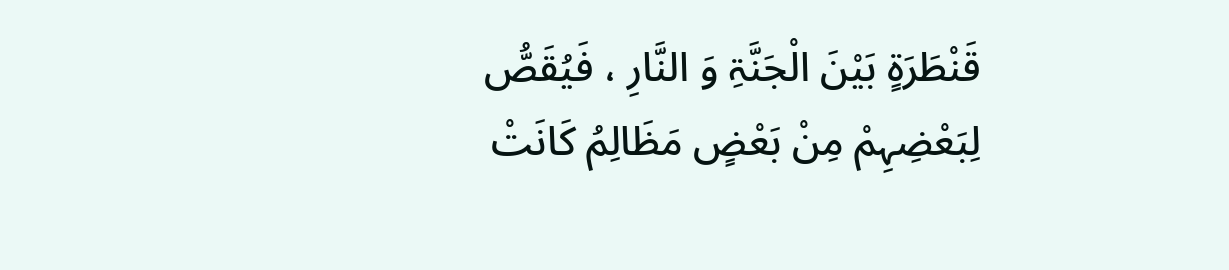قَنْطَرَۃٍ بَیْنَ الْجَنَّۃِ وَ النَّارِ ، فَیُقَصُّ لِبَعْضِہِمْ مِنْ بَعْضٍ مَظَالِمُ کَانَتْ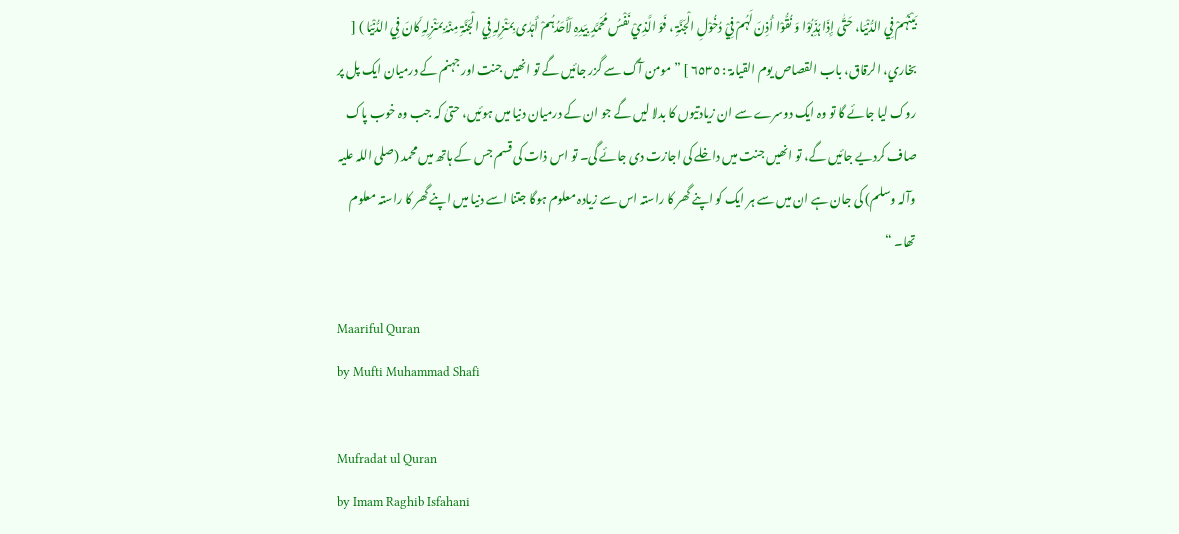بَیْنَہُمْ فِي الدُّنْیَا، حَتّٰی إِذَا ہُذِّبُوْا وَ نُقُّوْا أُذِنَ لَہُمْ فِيْ دُخُوْلِ الْجَنَّۃِ ، فَوَ الَّذِيْ نَفْسُ مُحَمَّدٍ بِیَدِہِ لَأَحَدُہُمْ أَہْدٰی بِمَنْزِلِہِ فِي الْجَنَّۃِ مِنْہُ بِمَنْزِلِہِ کَانَ فِي الدُّنْیَا ) [ بخاري، الرقاق، باب القصاص یوم القیامۃ : ٦٥٣٥ ] ” مومن آگ سے گزر جائیں گے تو انھیں جنت اور جہنم کے درمیان ایک پل پر روک لیا جائے گا تو وہ ایک دوسرے سے ان زیادتیوں کا بدلا لیں گے جو ان کے درمیان دنیا میں ہوئیں، حتیٰ کہ جب وہ خوب پاک صاف کردیے جائیں گے، تو انھیں جنت میں داخلے کی اجازت دی جائے گی۔ تو اس ذات کی قسم جس کے ہاتھ میں محمد (صلی اللہ علیہ وآلہ وسلم) کی جان ہے ان میں سے ہر ایک کو اپنے گھر کا راستہ اس سے زیادہ معلوم ہوگا جتنا اسے دنیا میں اپنے گھر کا راستہ معلوم تھا۔ “

Maariful Quran
by Mufti Muhammad Shafi

Mufradat ul Quran
by Imam Raghib Isfahani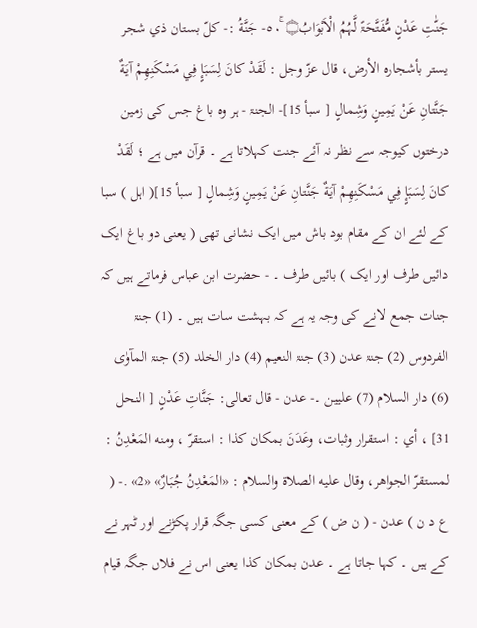جَنّٰتِ عَدْنٍ مُّفَتَّحَۃً لَّہُمُ الْاَبْوَابُ۝ ٥٠ۚ- جَنَّةُ :- كلّ بستان ذي شجر يستر بأشجاره الأرض، قال عزّ وجل : لَقَدْ كانَ لِسَبَإٍ فِي مَسْكَنِهِمْ آيَةٌ جَنَّتانِ عَنْ يَمِينٍ وَشِمالٍ [ سبأ 15]- الجنۃ - ہر وہ باغ جس کی زمین درختوں کیوجہ سے نظر نہ آئے جنت کہلاتا ہے ۔ قرآن میں ہے ؛ لَقَدْ كانَ لِسَبَإٍ فِي مَسْكَنِهِمْ آيَةٌ جَنَّتانِ عَنْ يَمِينٍ وَشِمالٍ [ سبأ 15]( اہل ) سبا کے لئے ان کے مقام بود باش میں ایک نشانی تھی ( یعنی دو باغ ایک دائیں طرف اور ایک ) بائیں طرف ۔ - حضرت ابن عباس فرماتے ہیں کہ جنات جمع لانے کی وجہ یہ ہے کہ بہشت سات ہیں ۔ (1) جنۃ الفردوس (2) جنۃ عدن (3) جنۃ النعیم (4) دار الخلد (5) جنۃ المآوٰی (6) دار السلام (7) علیین ۔- عدن - قال تعالی: جَنَّاتِ عَدْنٍ [ النحل 31] ، أي : استقرار وثبات، وعَدَنَ بمکان کذا : استقرّ ، ومنه المَعْدِنُ : لمستقرّ الجواهر، وقال عليه الصلاة والسلام : «المَعْدِنُ جُبَارٌ» «2» .- ( ع د ن ) عدن - ( ن ض ) کے معنی کسی جگہ قرار پکڑنے اور ٹہر نے کے ہیں ۔ کہا جاتا ہے ۔ عدن بمکان کذا یعنی اس نے فلاں جگہ قیام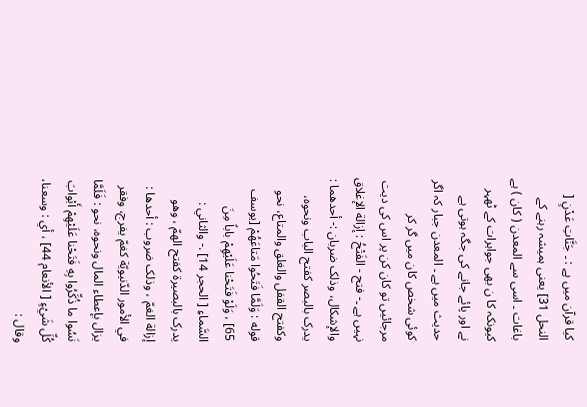کیا قرآن میں ہے : ۔ جَنَّاتِ عَدْنٍ [ النحل 31] یعنی ہمیشہ رہنے کے باغات ۔ اسی سے المعدن ( کان ) ہے کیونکہ کا ن بھی جواہرات کے ٹھہر نے اور پائے جانے کی جگہ ہوتی ہے حدیث میں ہے ۔ المعدن جبار کہ اگر کوئی شخص کان میں گر کر مرجائیں تو کان کن پر اس کی دیت نہیں ہے ۔- فتح - الفَتْحُ : إزالة الإغلاق والإشكال، وذلک ضربان :- أحدهما : يدرک بالبصر کفتح الباب ونحوه، وکفتح القفل والغلق والمتاع، نحو قوله : وَلَمَّا فَتَحُوا مَتاعَهُمْ [يوسف 65] ، وَلَوْ فَتَحْنا عَلَيْهِمْ باباً مِنَ السَّماءِ [ الحجر 14] .- والثاني : يدرک بالبصیرة کفتح الهمّ ، وهو إزالة الغمّ ، وذلک ضروب : أحدها : في الأمور الدّنيويّة كغمّ يفرج، وفقر يزال بإعطاء المال ونحوه، نحو : فَلَمَّا نَسُوا ما ذُكِّرُوا بِهِ فَتَحْنا عَلَيْهِمْ أَبْوابَ كُلِّ شَيْءٍ [ الأنعام 44] ، أي : وسعنا، وقال :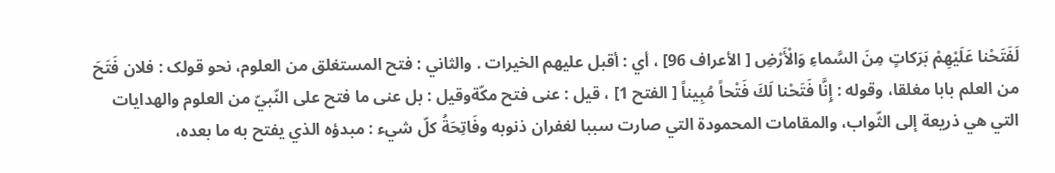لَفَتَحْنا عَلَيْهِمْ بَرَكاتٍ مِنَ السَّماءِ وَالْأَرْضِ [ الأعراف 96] ، أي : أقبل عليهم الخیرات . والثاني : فتح المستغلق من العلوم، نحو قولک : فلان فَتَحَ من العلم بابا مغلقا، وقوله : إِنَّا فَتَحْنا لَكَ فَتْحاً مُبِيناً [ الفتح 1] ، قيل : عنی فتح مكّةوقیل : بل عنی ما فتح علی النّبيّ من العلوم والهدایات التي هي ذریعة إلى الثّواب، والمقامات المحمودة التي صارت سببا لغفران ذنوبه وفَاتِحَةُ كلّ شيء : مبدؤه الذي يفتح به ما بعده،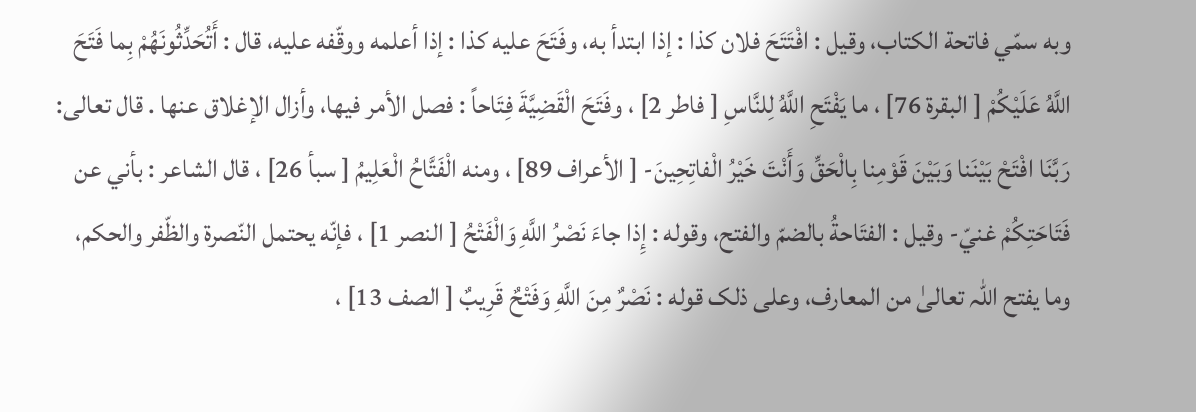وبه سمّي فاتحة الکتاب، وقیل : افْتَتَحَ فلان کذا : إذا ابتدأ به، وفَتَحَ عليه كذا : إذا أعلمه ووقّفه عليه، قال : أَتُحَدِّثُونَهُمْ بِما فَتَحَ اللَّهُ عَلَيْكُمْ [ البقرة 76] ، ما يَفْتَحِ اللَّهُ لِلنَّاسِ [ فاطر 2] ، وفَتَحَ الْقَضِيَّةَ فِتَاحاً : فصل الأمر فيها، وأزال الإغلاق عنها . قال تعالی: رَبَّنَا افْتَحْ بَيْنَنا وَبَيْنَ قَوْمِنا بِالْحَقِّ وَأَنْتَ خَيْرُ الْفاتِحِينَ- [ الأعراف 89] ، ومنه الْفَتَّاحُ الْعَلِيمُ [ سبأ 26] ، قال الشاعر : بأني عن فَتَاحَتِكُمْ غنيّ- وقیل : الفتَاحةُ بالضمّ والفتح، وقوله : إِذا جاءَ نَصْرُ اللَّهِ وَالْفَتْحُ [ النصر 1] ، فإنّه يحتمل النّصرة والظّفر والحکم، وما يفتح اللہ تعالیٰ من المعارف، وعلی ذلک قوله : نَصْرٌ مِنَ اللَّهِ وَفَتْحٌ قَرِيبٌ [ الصف 13] ،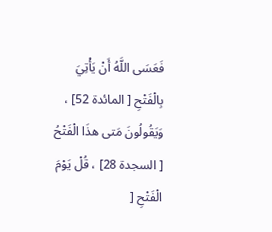فَعَسَى اللَّهُ أَنْ يَأْتِيَ بِالْفَتْحِ [ المائدة 52] ، وَيَقُولُونَ مَتى هذَا الْفَتْحُ [ السجدة 28] ، قُلْ يَوْمَ الْفَتْحِ [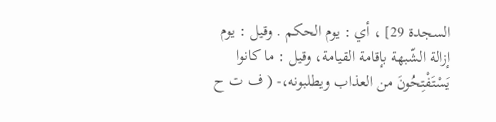السجدة 29] ، أي : يوم الحکم . وقیل : يوم إزالة الشّبهة بإقامة القیامة، وقیل : ما کانوا يَسْتَفْتِحُونَ من العذاب ويطلبونه،- ( ف ت ح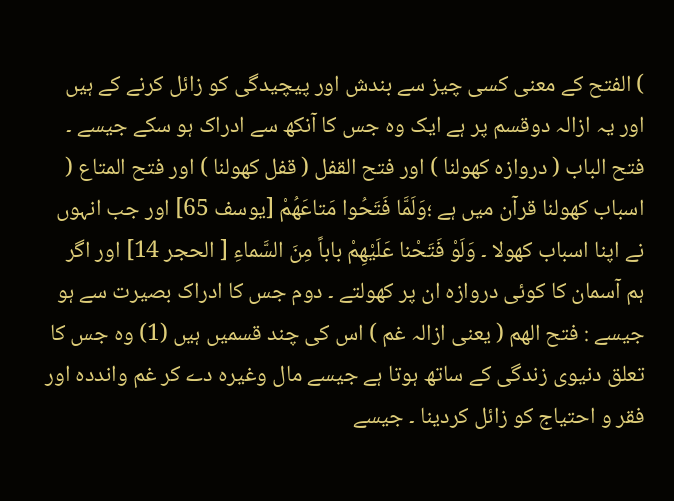) الفتح کے معنی کسی چیز سے بندش اور پیچیدگی کو زائل کرنے کے ہیں اور یہ ازالہ دوقسم پر ہے ایک وہ جس کا آنکھ سے ادراک ہو سکے جیسے ۔ فتح الباب ( دروازہ کھولنا ) اور فتح القفل ( قفل کھولنا ) اور فتح المتاع ( اسباب کھولنا قرآن میں ہے ؛وَلَمَّا فَتَحُوا مَتاعَهُمْ [يوسف 65] اور جب انہوں نے اپنا اسباب کھولا ۔ وَلَوْ فَتَحْنا عَلَيْهِمْ باباً مِنَ السَّماءِ [ الحجر 14] اور اگر ہم آسمان کا کوئی دروازہ ان پر کھولتے ۔ دوم جس کا ادراک بصیرت سے ہو جیسے : فتح الھم ( یعنی ازالہ غم ) اس کی چند قسمیں ہیں (1) وہ جس کا تعلق دنیوی زندگی کے ساتھ ہوتا ہے جیسے مال وغیرہ دے کر غم وانددہ اور فقر و احتیاج کو زائل کردینا ۔ جیسے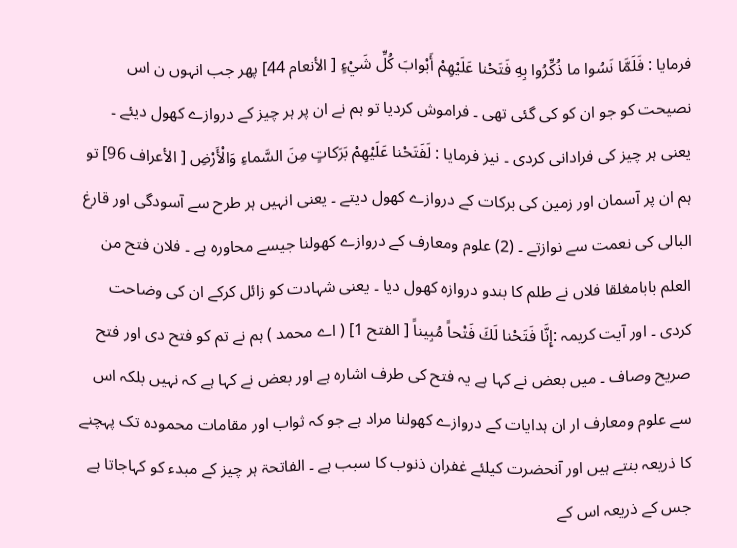فرمایا : فَلَمَّا نَسُوا ما ذُكِّرُوا بِهِ فَتَحْنا عَلَيْهِمْ أَبْوابَ كُلِّ شَيْءٍ [ الأنعام 44] پھر جب انہوں ن اس نصیحت کو جو ان کو کی گئی تھی ۔ فراموش کردیا تو ہم نے ان پر ہر چیز کے دروازے کھول دیئے ۔ یعنی ہر چیز کی فرادانی کردی ۔ نیز فرمایا : لَفَتَحْنا عَلَيْهِمْ بَرَكاتٍ مِنَ السَّماءِ وَالْأَرْضِ [ الأعراف 96] تو ہم ان پر آسمان اور زمین کی برکات کے دروازے کھول دیتے ۔ یعنی انہیں ہر طرح سے آسودگی اور قارغ البالی کی نعمت سے نوازتے ۔ (2) علوم ومعارف کے دروازے کھولنا جیسے محاورہ ہے ۔ فلان فتح من العلم بابامغلقا فلاں نے طلم کا بندو دروازہ کھول دیا ۔ یعنی شہادت کو زائل کرکے ان کی وضاحت کردی ۔ اور آیت کریمہ :إِنَّا فَتَحْنا لَكَ فَتْحاً مُبِيناً [ الفتح 1] ( اے محمد ) ہم نے تم کو فتح دی اور فتح صریح وصاف ۔ میں بعض نے کہا ہے یہ فتح کی طرف اشارہ ہے اور بعض نے کہا ہے کہ نہیں بلکہ اس سے علوم ومعارف ار ان ہدایات کے دروازے کھولنا مراد ہے جو کہ ثواب اور مقامات محمودہ تک پہچنے کا ذریعہ بنتے ہیں اور آنحضرت کیلئے غفران ذنوب کا سبب ہے ۔ الفاتحۃ ہر چیز کے مبدء کو کہاجاتا ہے جس کے ذریعہ اس کے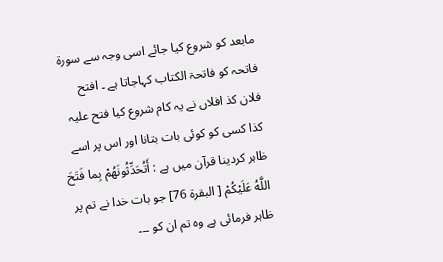مابعد کو شروع کیا جائے اسی وجہ سے سورة فاتحہ کو فاتحۃ الکتاب کہاجاتا ہے ۔ افتح فلان کذ افلاں نے یہ کام شروع کیا فتح علیہ کذا کسی کو کوئی بات بتانا اور اس پر اسے ظاہر کردینا قرآن میں ہے : أَتُحَدِّثُونَهُمْ بِما فَتَحَ اللَّهُ عَلَيْكُمْ [ البقرة 76] جو بات خدا نے تم پر ظاہر فرمائی ہے وہ تم ان کو ۔۔۔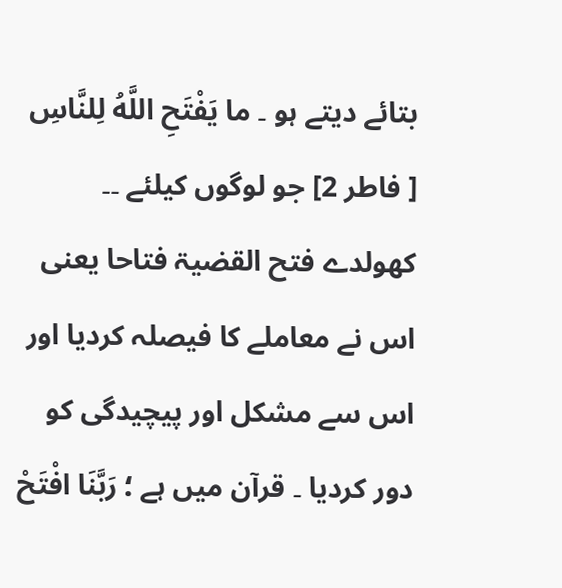بتائے دیتے ہو ۔ ما يَفْتَحِ اللَّهُ لِلنَّاسِ [ فاطر 2] جو لوگوں کیلئے ۔۔ کھولدے فتح القضیۃ فتاحا یعنی اس نے معاملے کا فیصلہ کردیا اور اس سے مشکل اور پیچیدگی کو دور کردیا ۔ قرآن میں ہے ؛ رَبَّنَا افْتَحْ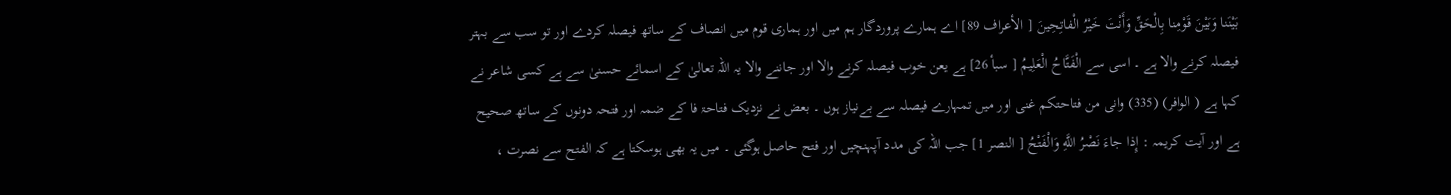بَيْنَنا وَبَيْنَ قَوْمِنا بِالْحَقِّ وَأَنْتَ خَيْرُ الْفاتِحِينَ [ الأعراف 89] اے ہمارے پروردگار ہم میں اور ہماری قوم میں انصاف کے ساتھ فیصلہ کردے اور تو سب سے بہتر فیصلہ کرنے والا ہے ۔ اسی سے الْفَتَّاحُ الْعَلِيمُ [ سبأ 26] ہے یعن خوب فیصلہ کرنے والا اور جاننے والا یہ اللہ تعالیٰ کے اسمائے حسنیٰ سے ہے کسی شاعر نے کہا ہے ( الوافر) (335) وانی من فتاحتکم غنی اور میں تمہارے فیصلہ سے بےنیاز ہوں ۔ بعض نے نزدیک فتاحۃ فا کے ضمہ اور فتحہ دونوں کے ساتھ صحیح ہے اور آیت کریمہ : إِذا جاءَ نَصْرُ اللَّهِ وَالْفَتْحُ [ النصر 1] جب اللہ کی مدد آپہنچیں اور فتح حاصل ہوگئی ۔ میں یہ بھی ہوسکتا ہے کہ الفتح سے نصرت ،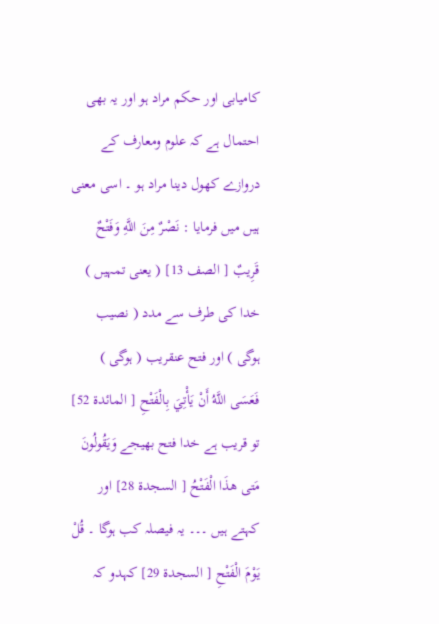کامیابی اور حکم مراد ہو اور یہ بھی احتمال ہے کہ علوم ومعارف کے دروازے کھول دینا مراد ہو ۔ اسی معنی ہیں میں فرمایا : نَصْرٌ مِنَ اللَّهِ وَفَتْحٌ قَرِيبٌ [ الصف 13] ( یعنی تمہیں ) خدا کی طرف سے مدد ( نصیب ہوگی ) اور فتح عنقریب ( ہوگی ) فَعَسَى اللَّهُ أَنْ يَأْتِيَ بِالْفَتْحِ [ المائدة 52] تو قریب ہے خدا فتح بھیجے وَيَقُولُونَ مَتى هذَا الْفَتْحُ [ السجدة 28] اور کہتے ہیں ۔۔۔ یہ فیصلہ کب ہوگا ۔ قُلْ يَوْمَ الْفَتْحِ [ السجدة 29] کہدو کہ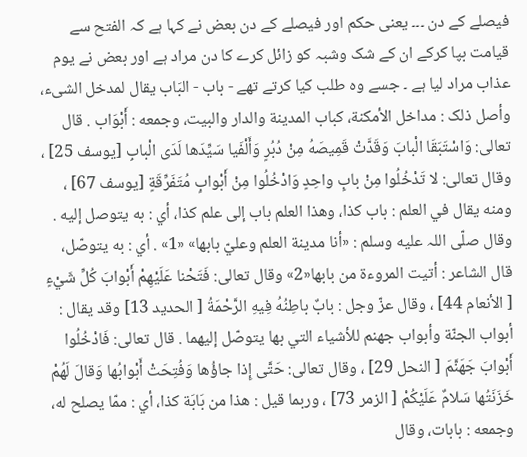فیصلے کے دن ۔۔۔ یعنی حکم اور فیصلے کے دن بعض نے کہا ہے کہ الفتح سے قیامت بپا کرکے ان کے شک وشبہ کو زائل کرے کا دن مراد ہے اور بعض نے یوم عذاب مراد لیا ہے ۔ جسے وہ طلب کیا کرتے تھے - باب - البَاب يقال لمدخل الشیء، وأصل ذلک : مداخل الأمكنة، کباب المدینة والدار والبیت، وجمعه : أَبْوَاب . قال تعالی: وَاسْتَبَقَا الْبابَ وَقَدَّتْ قَمِيصَهُ مِنْ دُبُرٍ وَأَلْفَيا سَيِّدَها لَدَى الْبابِ [يوسف 25] ، وقال تعالی: لا تَدْخُلُوا مِنْ بابٍ واحِدٍ وَادْخُلُوا مِنْ أَبْوابٍ مُتَفَرِّقَةٍ [يوسف 67] ، ومنه يقال في العلم : باب کذا، وهذا العلم باب إلى علم کذا، أي : به يتوصل إليه . وقال صلّى اللہ عليه وسلم : «أنا مدینة العلم وعليّ بابها» «1» . أي : به يتوصّل، قال الشاعر : أتيت المروءة من بابها«2» وقال تعالی: فَتَحْنا عَلَيْهِمْ أَبْوابَ كُلِّ شَيْءٍ [ الأنعام 44] ، وقال عزّ وجل : بابٌ باطِنُهُ فِيهِ الرَّحْمَةُ [ الحدید 13] وقد يقال : أبواب الجنّة وأبواب جهنم للأشياء التي بها يتوصّل إليهما . قال تعالی: فَادْخُلُوا أَبْوابَ جَهَنَّمَ [ النحل 29] ، وقال تعالی: حَتَّى إِذا جاؤُها وَفُتِحَتْ أَبْوابُها وَقالَ لَهُمْ خَزَنَتُها سَلامٌ عَلَيْكُمْ [ الزمر 73] ، وربما قيل : هذا من بَابَة كذا، أي : ممّا يصلح له، وجمعه : بابات، وقال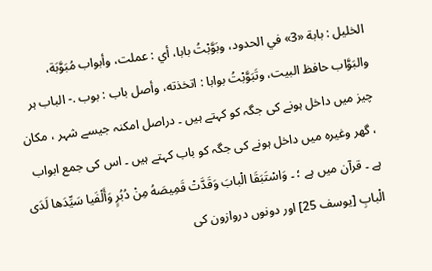الخلیل : بابة «3» في الحدود، وبَوَّبْتُ بابا، أي : عملت، وأبواب مُبَوَّبَة، والبَوَّاب حافظ البیت، وتَبَوَّبْتُ بوابا : اتخذته، وأصل باب : بوب .- الباب ہر چیز میں داخل ہونے کی جگہ کو کہتے ہیں ۔ دراصل امکنہ جیسے شہر ، مکان ، گھر وغیرہ میں داخل ہونے کی جگہ کو باب کہتے ہیں ۔ اس کی جمع ابواب ہے ۔ قرآن میں ہے ؛ ۔ وَاسْتَبَقَا الْبابَ وَقَدَّتْ قَمِيصَهُ مِنْ دُبُرٍ وَأَلْفَيا سَيِّدَها لَدَى الْبابِ [يوسف 25] اور دونوں دروازون کی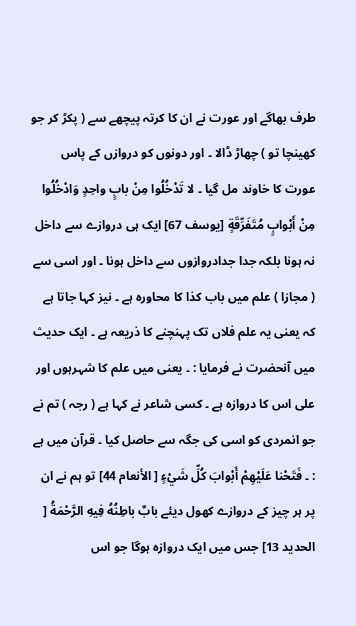طرف بھاگے اور عورت نے ان کا کرتہ پیچھے سے ( پکڑ کر جو کھینچا تو ) چھاڑ ڈالا ۔ اور دونوں کو دروازں کے پاس عورت کا خاوند مل گیا ۔ لا تَدْخُلُوا مِنْ بابٍ واحِدٍ وَادْخُلُوا مِنْ أَبْوابٍ مُتَفَرِّقَةٍ [يوسف 67] ایک ہی دروازے سے داخل نہ ہونا بلکہ جدا جدادروازوں سے داخل ہونا ۔ اور اسی سے ( مجازا ) علم میں باب کذا کا محاورہ ہے ۔ نیز کہا جاتا ہے کہ یعنی یہ علم فلاں تک پہنچنے کا ذریعہ ہے ۔ ایک حدیث میں آنحضرت نے فرمایا : ۔ یعنی میں علم کا شہرہوں اور علی اس کا دروازہ ہے ۔ کسی شاعر نے کہا ہے ( رجہ ) تم نے جو انمردی کو اسی کی جگہ سے حاصل کیا ۔ قرآن میں ہے : ۔ فَتَحْنا عَلَيْهِمْ أَبْوابَ كُلِّ شَيْءٍ [ الأنعام 44] تو ہم نے ان پر ہر چیز کے دروازے کھول دیئے بابٌ باطِنُهُ فِيهِ الرَّحْمَةُ [ الحدید 13] جس میں ایک دروازہ ہوگا جو اس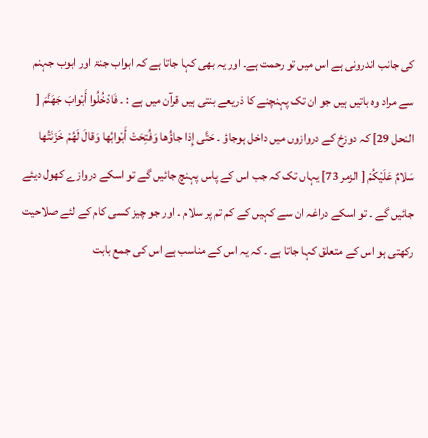کی جانب اندرونی ہے اس میں تو رحمت ہے۔ اور یہ بھی کہا جاتا ہے کہ ابواب جنۃ اور ابوب جہنم سے مراد وہ باتیں ہیں جو ان تک پہنچنے کا ذریعے بنتی ہیں قرآن میں ہے : ۔ فَادْخُلُوا أَبْوابَ جَهَنَّمَ [ النحل 29] کہ دوزخ کے دروازوں میں داخل ہوجاؤ ۔ حَتَّى إِذا جاؤُها وَفُتِحَتْ أَبْوابُها وَقالَ لَهُمْ خَزَنَتُها سَلامٌ عَلَيْكُمْ [ الزمر 73] یہاں تک کہ جب اس کے پاس پہنچ جائیں گے تو اسکے دروازے کھول دیئے جائیں گے ۔ تو اسکے دراغہ ان سے کہیں کے کم تم پر سلام ۔ اور جو چیز کسی کام کے لئے صلاحیت رکھتی ہو اس کے متعلق کہا جاتا ہے ۔ کہ یہ اس کے مناسب ہے اس کی جمع بابت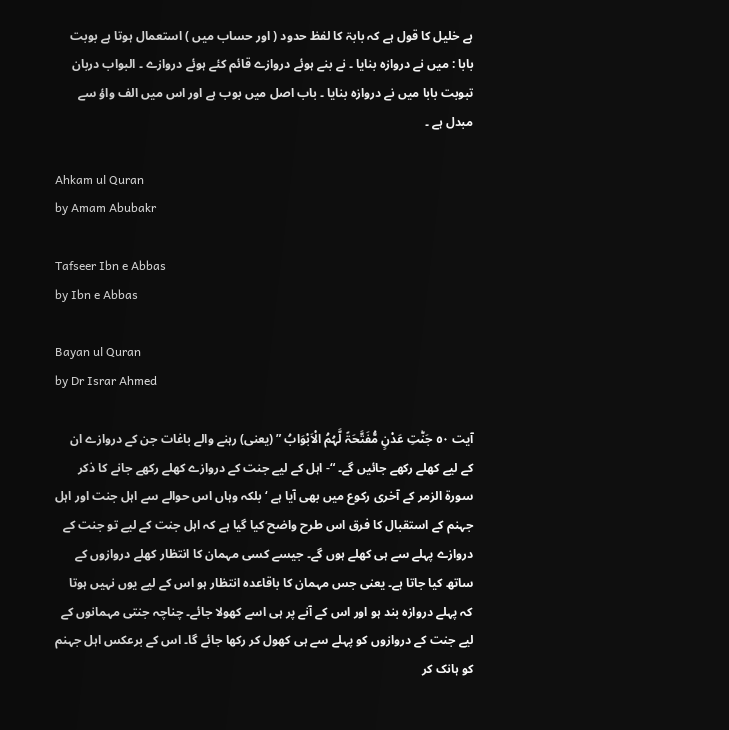ہے خلیل کا قول ہے کہ بابۃ کا لفظ حدود ( اور حساب میں ) استعمال ہوتا ہے بوبت بابا : میں نے دروازہ بنایا ۔ نے بنے ہوئے دروازے قائم کئے ہوئے دروازے ۔ البواب دربان تبوبت بابا میں نے دروازہ بنایا ۔ باب اصل میں بوب ہے اور اس میں الف واؤ سے مبدل ہے ۔

Ahkam ul Quran
by Amam Abubakr

Tafseer Ibn e Abbas
by Ibn e Abbas

Bayan ul Quran
by Dr Israr Ahmed

آیت ٥٠ جَنّٰتِ عَدْنٍ مُّفَتَّحَۃً لَّہُمُ الْاَبْوَابُ ” (یعنی) رہنے والے باغات جن کے دروازے ان کے لیے کھلے رکھے جائیں گے۔ “- اہل کے لیے جنت کے دروازے کھلے رکھے جانے کا ذکر سورة الزمر کے آخری رکوع میں بھی آیا ہے ‘ بلکہ وہاں اس حوالے سے اہل جنت اور اہل جہنم کے استقبال کا فرق اس طرح واضح کیا گیا ہے کہ اہل جنت کے لیے تو جنت کے دروازے پہلے سے ہی کھلے ہوں گے۔ جیسے کسی مہمان کا انتظار کھلے دروازوں کے ساتھ کیا جاتا ہے۔ یعنی جس مہمان کا باقاعدہ انتظار ہو اس کے لیے یوں نہیں ہوتا کہ پہلے دروازہ بند ہو اور اس کے آنے پر ہی اسے کھولا جائے۔ چناچہ جنتی مہمانوں کے لیے جنت کے دروازوں کو پہلے سے ہی کھول کر رکھا جائے گا۔ اس کے برعکس اہل جہنم کو ہانک کر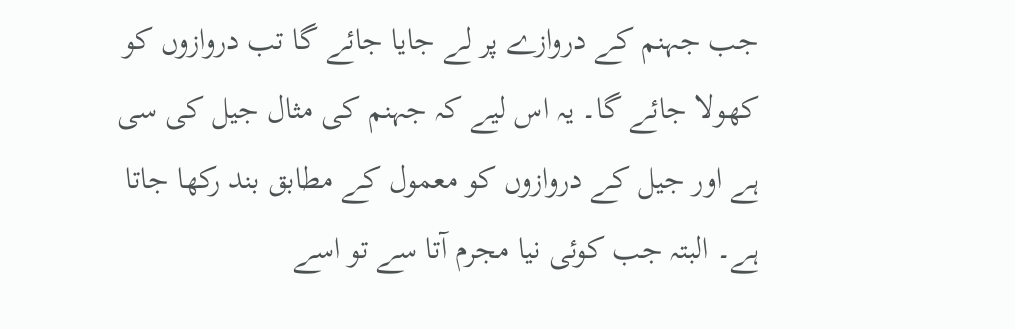جب جہنم کے دروازے پر لے جایا جائے گا تب دروازوں کو کھولا جائے گا۔ یہ اس لیے کہ جہنم کی مثال جیل کی سی ہے اور جیل کے دروازوں کو معمول کے مطابق بند رکھا جاتا ہے۔ البتہ جب کوئی نیا مجرم آتا سے تو اسے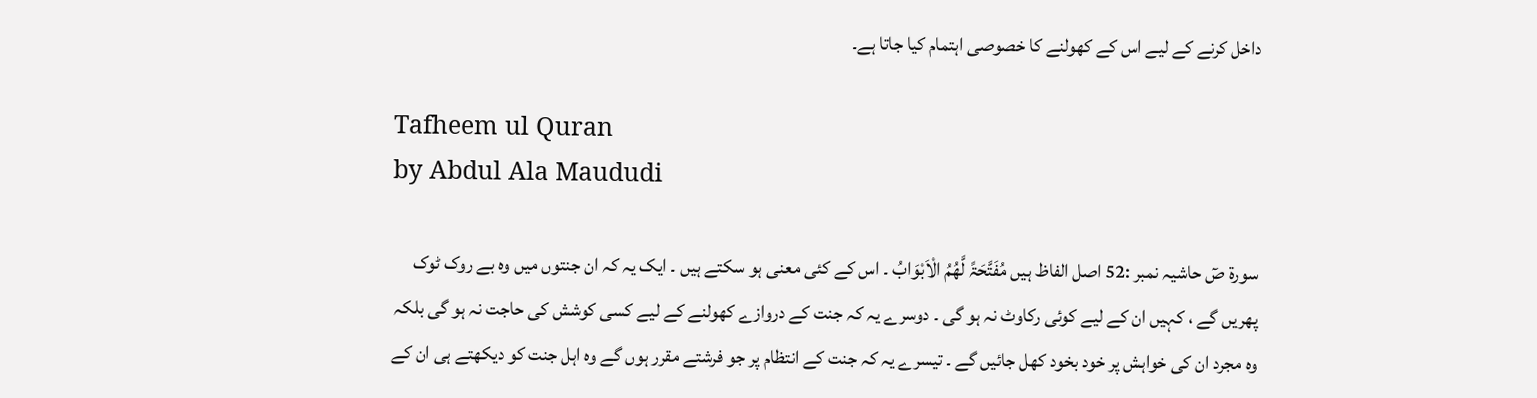داخل کرنے کے لیے اس کے کھولنے کا خصوصی اہتمام کیا جاتا ہے۔

Tafheem ul Quran
by Abdul Ala Maududi

سورة صٓ حاشیہ نمبر :52 اصل الفاظ ہیں مُفَتَّحَۃً لَّھُمُ الْاَبْوَابُ ۔ اس کے کئی معنی ہو سکتے ہیں ۔ ایک یہ کہ ان جنتوں میں وہ بے روک ٹوک پھریں گے ، کہیں ان کے لیے کوئی رکاوٹ نہ ہو گی ۔ دوسرے یہ کہ جنت کے دروازے کھولنے کے لیے کسی کوشش کی حاجت نہ ہو گی بلکہ وہ مجرد ان کی خواہش پر خود بخود کھل جائیں گے ۔ تیسرے یہ کہ جنت کے انتظام پر جو فرشتے مقرر ہوں گے وہ اہل جنت کو دیکھتے ہی ان کے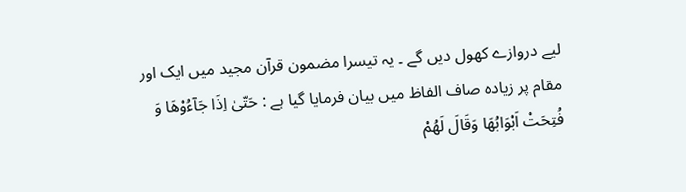لیے دروازے کھول دیں گے ۔ یہ تیسرا مضمون قرآن مجید میں ایک اور مقام پر زیادہ صاف الفاظ میں بیان فرمایا گیا ہے : حَتّیٰ اِذَا جَآءُوْھَا وَ فُتِحَتْ اَبْوَابُھَا وَقَالَ لَھُمْ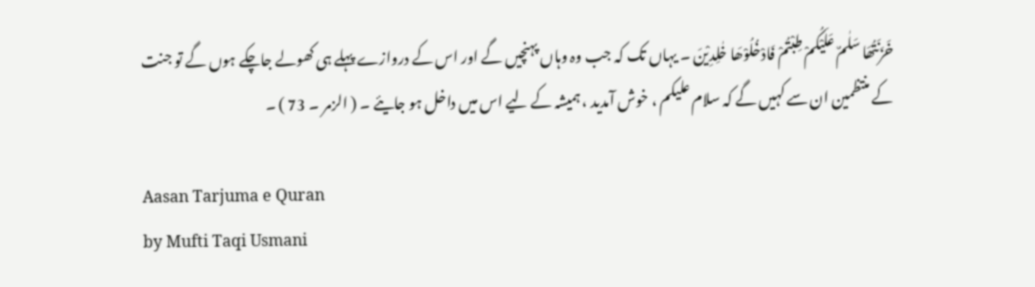خَزَنَتُھَا سَلٰمٌ عَلَیْکُمْ طِبْتُمْ فَادْخُلُوْھَا خٰلِدِیْنَ ۔ یہاں تک کہ جب وہ وہاں پہنچیں گے اور اس کے دروازے پہلے ہی کھولے جاچکے ہوں گے تو جنت کے منتظمین ان سے کہیں گے کہ سلام علیکم ، خوش آمدید ، ہمیشہ کے لیے اس میں داخل ہو جایئے ۔ ( الزمر ۔ 73 ) ۔

Aasan Tarjuma e Quran
by Mufti Taqi Usmani